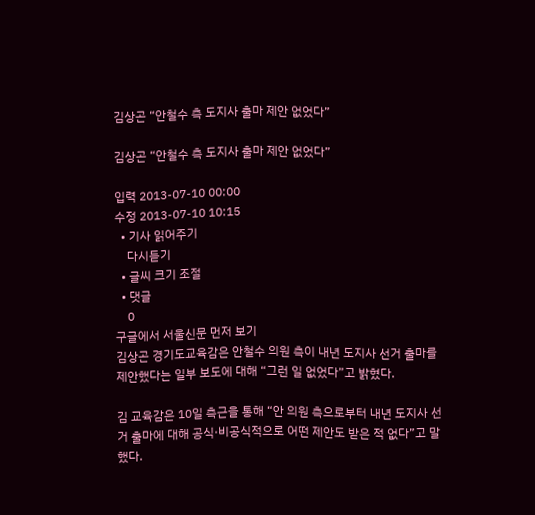김상곤 “안철수 측 도지사 출마 제안 없었다”

김상곤 “안철수 측 도지사 출마 제안 없었다”

입력 2013-07-10 00:00
수정 2013-07-10 10:15
  • 기사 읽어주기
    다시듣기
  • 글씨 크기 조절
  • 댓글
    0
구글에서 서울신문 먼저 보기
김상곤 경기도교육감은 안철수 의원 측이 내년 도지사 선거 출마를 제안했다는 일부 보도에 대해 “그런 일 없었다”고 밝혔다.

김 교육감은 10일 측근을 통해 “안 의원 측으로부터 내년 도지사 선거 출마에 대해 공식·비공식적으로 어떤 제안도 받은 적 없다”고 말했다.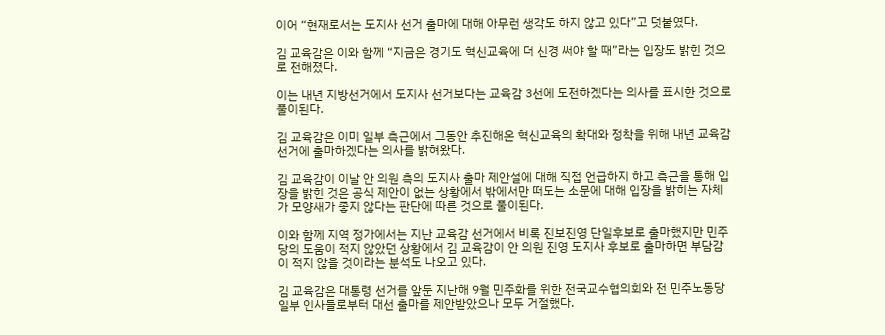이어 “현재로서는 도지사 선거 출마에 대해 아무런 생각도 하지 않고 있다”고 덧붙였다.

김 교육감은 이와 함께 “지금은 경기도 혁신교육에 더 신경 써야 할 때”라는 입장도 밝힌 것으로 전해졌다.

이는 내년 지방선거에서 도지사 선거보다는 교육감 3선에 도전하겠다는 의사를 표시한 것으로 풀이된다.

김 교육감은 이미 일부 측근에서 그동안 추진해온 혁신교육의 확대와 정착을 위해 내년 교육감 선거에 출마하겠다는 의사를 밝혀왔다.

김 교육감이 이날 안 의원 측의 도지사 출마 제안설에 대해 직접 언급하지 하고 측근을 통해 입장을 밝힌 것은 공식 제안이 없는 상황에서 밖에서만 떠도는 소문에 대해 입장을 밝히는 자체가 모양새가 좋지 않다는 판단에 따른 것으로 풀이된다.

이와 함께 지역 정가에서는 지난 교육감 선거에서 비록 진보진영 단일후보로 출마했지만 민주당의 도움이 적지 않았던 상황에서 김 교육감이 안 의원 진영 도지사 후보로 출마하면 부담감이 적지 않을 것이라는 분석도 나오고 있다.

김 교육감은 대통령 선거를 앞둔 지난해 9월 민주화를 위한 전국교수협의회와 전 민주노동당 일부 인사들로부터 대선 출마를 제안받았으나 모두 거절했다.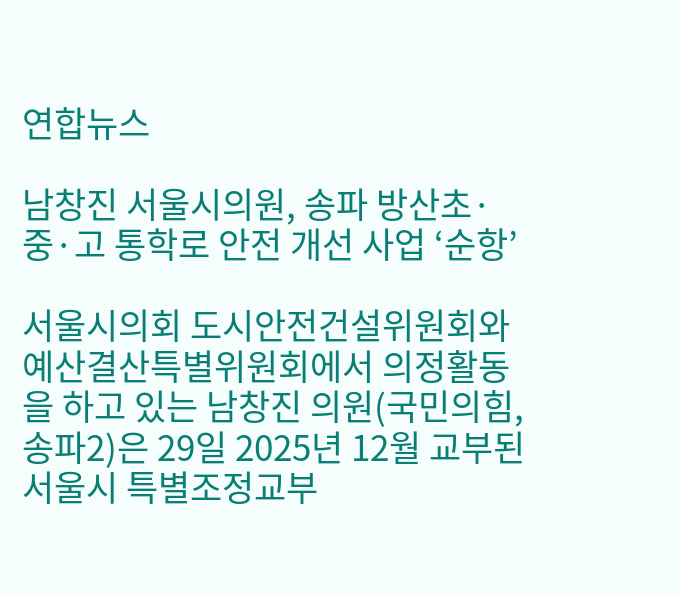연합뉴스

남창진 서울시의원, 송파 방산초·중·고 통학로 안전 개선 사업 ‘순항’

서울시의회 도시안전건설위원회와 예산결산특별위원회에서 의정활동을 하고 있는 남창진 의원(국민의힘, 송파2)은 29일 2025년 12월 교부된 서울시 특별조정교부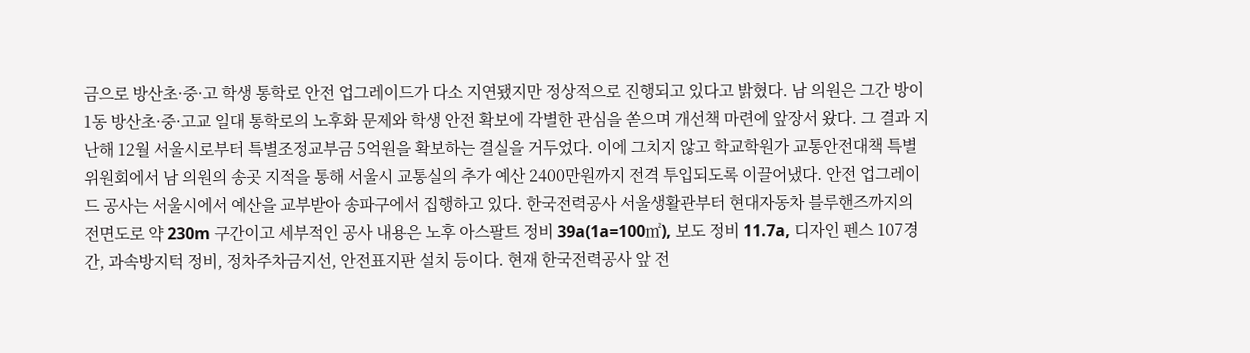금으로 방산초·중·고 학생 통학로 안전 업그레이드가 다소 지연됐지만 정상적으로 진행되고 있다고 밝혔다. 남 의원은 그간 방이1동 방산초·중·고교 일대 통학로의 노후화 문제와 학생 안전 확보에 각별한 관심을 쏟으며 개선책 마련에 앞장서 왔다. 그 결과 지난해 12월 서울시로부터 특별조정교부금 5억원을 확보하는 결실을 거두었다. 이에 그치지 않고 학교학원가 교통안전대책 특별위원회에서 남 의원의 송곳 지적을 통해 서울시 교통실의 추가 예산 2400만원까지 전격 투입되도록 이끌어냈다. 안전 업그레이드 공사는 서울시에서 예산을 교부받아 송파구에서 집행하고 있다. 한국전력공사 서울생활관부터 현대자동차 블루핸즈까지의 전면도로 약 230m 구간이고 세부적인 공사 내용은 노후 아스팔트 정비 39a(1a=100㎡), 보도 정비 11.7a, 디자인 펜스 107경간, 과속방지턱 정비, 정차주차금지선, 안전표지판 설치 등이다. 현재 한국전력공사 앞 전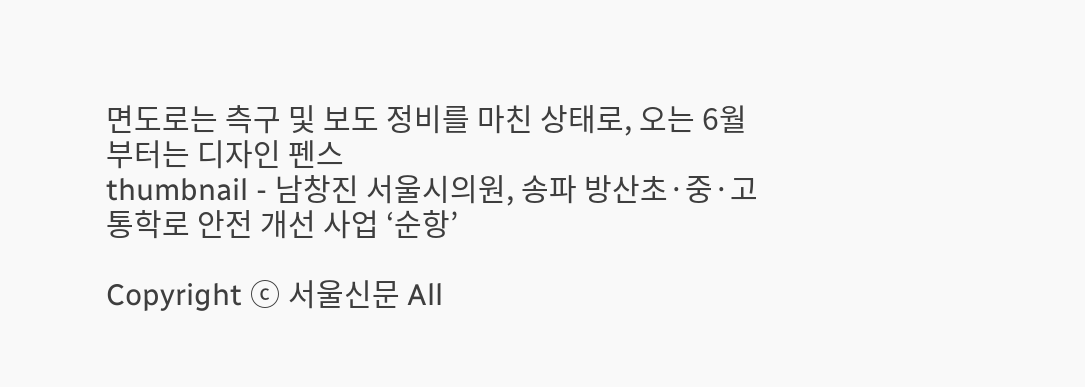면도로는 측구 및 보도 정비를 마친 상태로, 오는 6월부터는 디자인 펜스
thumbnail - 남창진 서울시의원, 송파 방산초·중·고 통학로 안전 개선 사업 ‘순항’

Copyright ⓒ 서울신문 All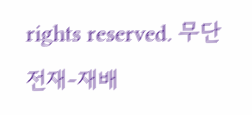rights reserved. 무단 전재-재배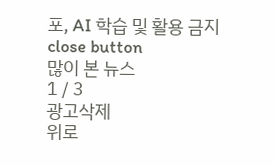포, AI 학습 및 활용 금지
close button
많이 본 뉴스
1 / 3
광고삭제
위로